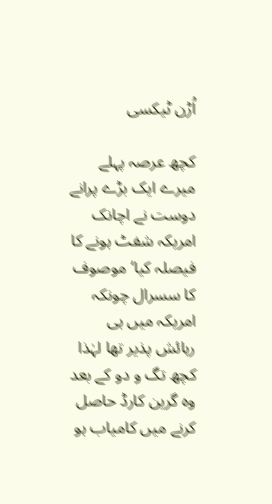اُڑن ٹیکسی

کچھ عرصہ پہلے میرے ایک بڑے پرانے دوست نے اچانک امریکہ شفٹ ہونے کا فیصلہ کیا‘ موصوف کا سسرال چونکہ امریکہ میں ہی رہائش پذیر تھا لہٰذا کچھ تگ و دو کے بعد وہ گرین کارڈ حاصل کرنے میں کامیاب ہو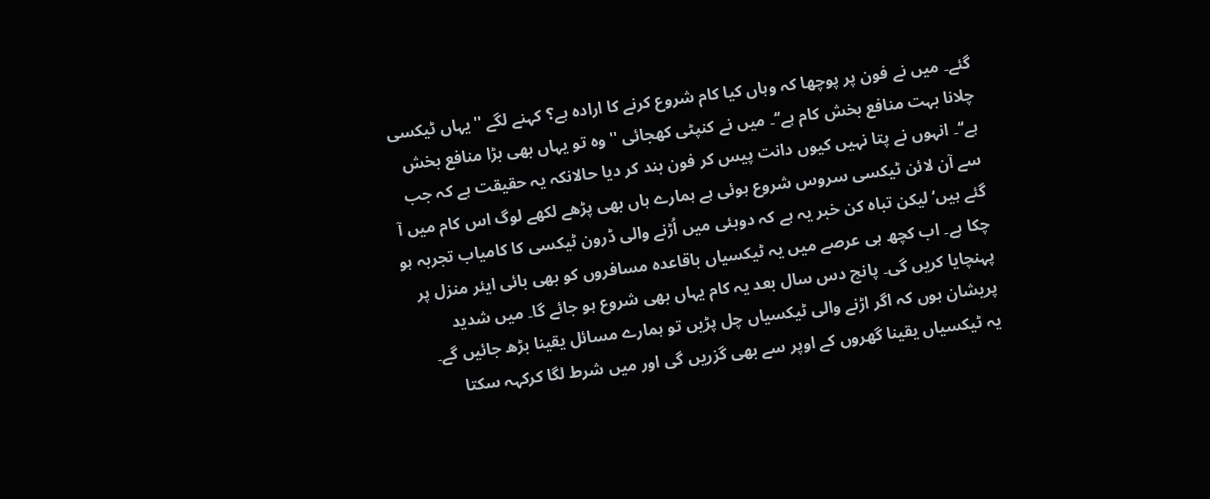گئے۔ میں نے فون پر پوچھا کہ وہاں کیا کام شروع کرنے کا ارادہ ہے؟ کہنے لگے ''یہاں ٹیکسی چلانا بہت منافع بخش کام ہے‘‘۔ میں نے کنپٹی کھجائی ''وہ تو یہاں بھی بڑا منافع بخش ہے‘‘۔ انہوں نے پتا نہیں کیوں دانت پیس کر فون بند کر دیا حالانکہ یہ حقیقت ہے کہ جب سے آن لائن ٹیکسی سروس شروع ہوئی ہے ہمارے ہاں بھی پڑھے لکھے لوگ اس کام میں آ گئے ہیں‘ لیکن تباہ کن خبر یہ ہے کہ دوبئی میں اُڑنے والی ڈرون ٹیکسی کا کامیاب تجربہ ہو چکا ہے۔ اب کچھ ہی عرصے میں یہ ٹیکسیاں باقاعدہ مسافروں کو بھی بائی ایئر منزل پر پہنچایا کریں گی۔ پانچ دس سال بعد یہ کام یہاں بھی شروع ہو جائے گا۔ میں شدید پریشان ہوں کہ اگر اڑنے والی ٹیکسیاں چل پڑیں تو ہمارے مسائل یقینا بڑھ جائیں گے۔
یہ ٹیکسیاں یقینا گھروں کے اوپر سے بھی گزریں گی اور میں شرط لگا کرکہہ سکتا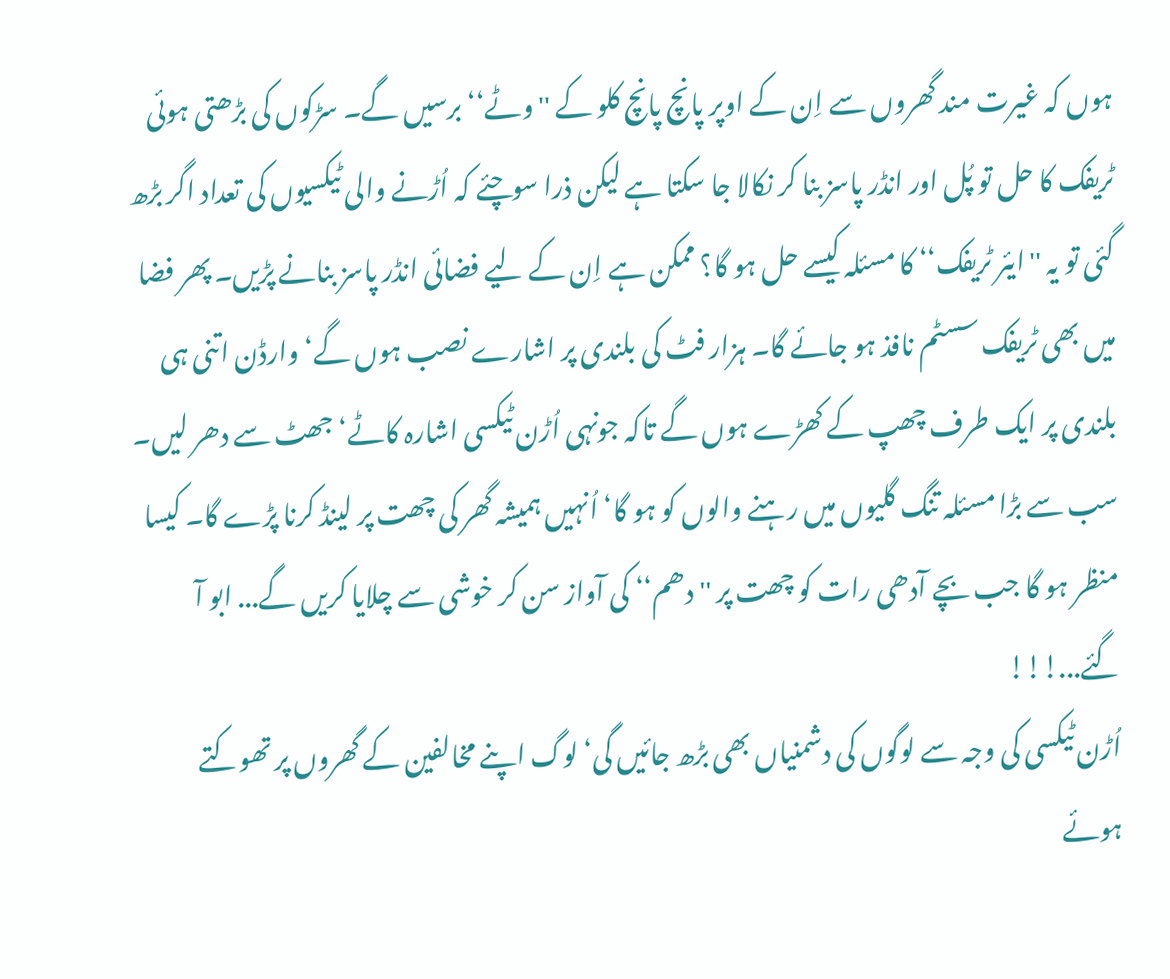ہوں کہ غیرت مند گھروں سے اِن کے اوپر پانچ پانچ کلو کے ''وٹے‘‘ برسیں گے۔ سڑکوں کی بڑھتی ہوئی ٹریفک کا حل تو پُل اور انڈر پاسز بنا کر نکالا جا سکتا ہے لیکن ذرا سوچئے کہ اُڑنے والی ٹیکسیوں کی تعداد اگر بڑھ گئی تو یہ ''ایئر ٹریفک‘‘ کا مسئلہ کیسے حل ہو گا؟ ممکن ہے اِن کے لیے فضائی انڈر پاسز بنانے پڑیں۔ پھر فضا میں بھی ٹریفک سسٹم نافذ ہو جائے گا۔ ہزار فٹ کی بلندی پر اشارے نصب ہوں گے‘ وارڈن اتنی ہی بلندی پر ایک طرف چھپ کے کھڑے ہوں گے تاکہ جونہی اُڑن ٹیکسی اشارہ کاٹے‘ جھٹ سے دھر لیں۔ سب سے بڑا مسئلہ تنگ گلیوں میں رہنے والوں کو ہو گا‘ اُنہیں ہمیشہ گھر کی چھت پر لینڈ کرنا پڑے گا۔ کیسا منظر ہو گا جب بچے آدھی رات کو چھت پر ''دھم‘‘ کی آواز سن کر خوشی سے چلایا کریں گے... ابو آ گئے...!!!
اُڑن ٹیکسی کی وجہ سے لوگوں کی دشمنیاں بھی بڑھ جائیں گی‘ لوگ اپنے مخالفین کے گھروں پر تھوکتے ہوئے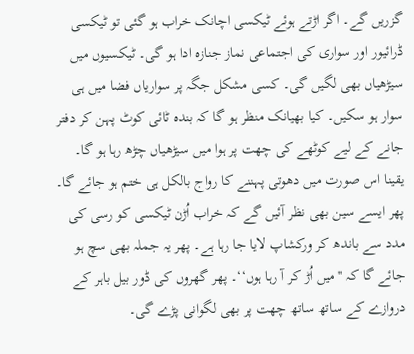گزریں گے۔ اگر اڑتے ہوئے ٹیکسی اچانک خراب ہو گئی تو ٹیکسی ڈرائیور اور سواری کی اجتماعی نماز جنازہ ادا ہو گی۔ ٹیکسیوں میں سیڑھیاں بھی لگیں گی۔ کسی مشکل جگہ پر سواریاں فضا میں ہی سوار ہو سکیں۔ کیا بھیانک منظر ہو گا کہ بندہ ٹائی کوٹ پہن کر دفتر جانے کے لیے کوٹھے کی چھت پر ہوا میں سیڑھیاں چڑھ رہا ہو گا۔ یقینا اس صورت میں دھوتی پہننے کا رواج بالکل ہی ختم ہو جائے گا۔ پھر ایسے سین بھی نظر آئیں گے کہ خراب اُڑن ٹیکسی کو رسی کی مدد سے باندھ کر ورکشاپ لایا جا رہا ہے۔ پھر یہ جملہ بھی سچ ہو جائے گا کہ ''میں اُڑ کر آ رہا ہوں‘‘۔ پھر گھروں کی ڈور بیل باہر کے دروازے کے ساتھ ساتھ چھت پر بھی لگوانی پڑے گی۔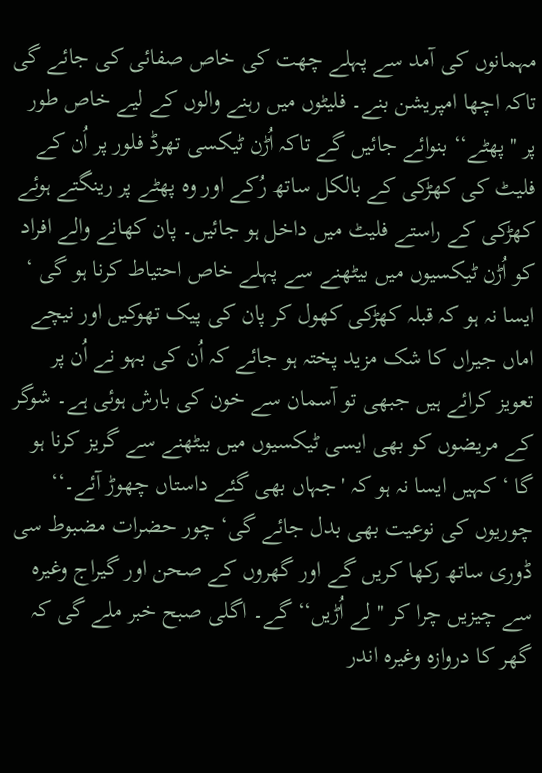مہمانوں کی آمد سے پہلے چھت کی خاص صفائی کی جائے گی تاکہ اچھا امپریشن بنے۔ فلیٹوں میں رہنے والوں کے لیے خاص طور پر ''پھٹے‘‘ بنوائے جائیں گے تاکہ اُڑن ٹیکسی تھرڈ فلور پر اُن کے فلیٹ کی کھڑکی کے بالکل ساتھ رُکے اور وہ پھٹے پر رینگتے ہوئے کھڑکی کے راستے فلیٹ میں داخل ہو جائیں۔ پان کھانے والے افراد کو اُڑن ٹیکسیوں میں بیٹھنے سے پہلے خاص احتیاط کرنا ہو گی ‘ ایسا نہ ہو کہ قبلہ کھڑکی کھول کر پان کی پیک تھوکیں اور نیچے اماں جیراں کا شک مزید پختہ ہو جائے کہ اُن کی بہو نے اُن پر تعویز کرائے ہیں جبھی تو آسمان سے خون کی بارش ہوئی ہے۔ شوگر کے مریضوں کو بھی ایسی ٹیکسیوں میں بیٹھنے سے گریز کرنا ہو گا ‘ کہیں ایسا نہ ہو کہ 'جہاں بھی گئے داستاں چھوڑ آئے۔‘‘ چوریوں کی نوعیت بھی بدل جائے گی‘ چور حضرات مضبوط سی ڈوری ساتھ رکھا کریں گے اور گھروں کے صحن اور گیراج وغیرہ سے چیزیں چرا کر ''لے اُڑیں‘‘ گے۔ اگلی صبح خبر ملے گی کہ گھر کا دروازہ وغیرہ اندر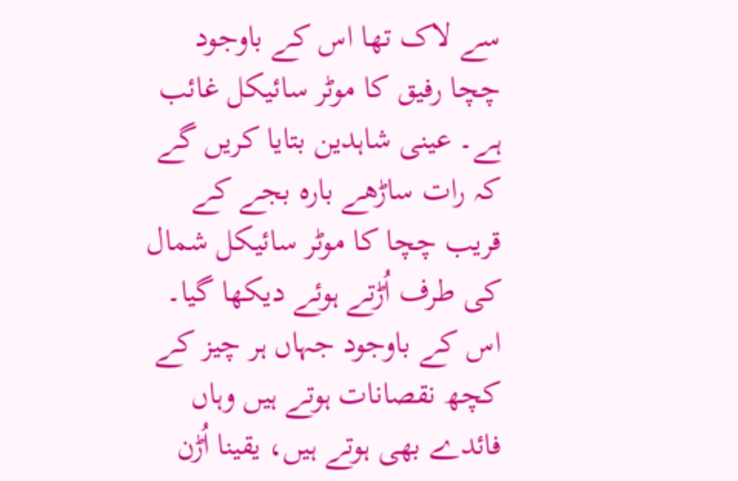سے لاک تھا اس کے باوجود چچا رفیق کا موٹر سائیکل غائب ہے۔ عینی شاہدین بتایا کریں گے کہ رات ساڑھے بارہ بجے کے قریب چچا کا موٹر سائیکل شمال کی طرف اُڑتے ہوئے دیکھا گیا۔
اس کے باوجود جہاں ہر چیز کے کچھ نقصانات ہوتے ہیں وہاں فائدے بھی ہوتے ہیں، یقینا اُڑن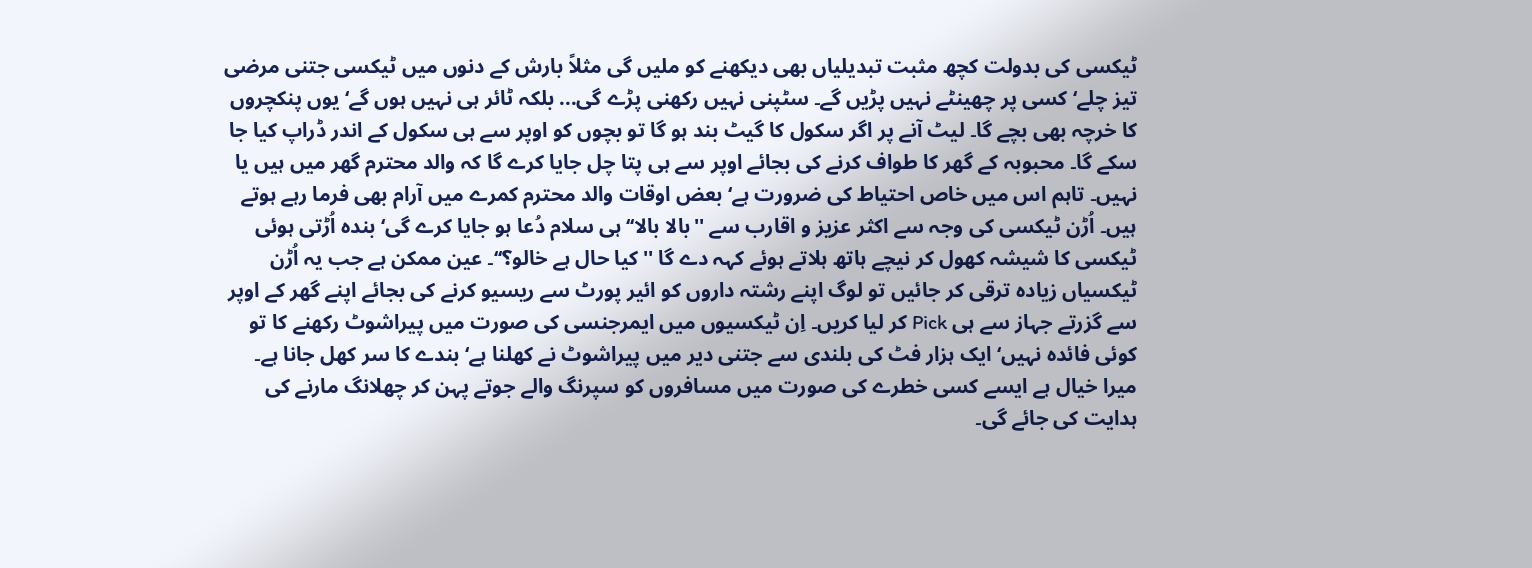ٹیکسی کی بدولت کچھ مثبت تبدیلیاں بھی دیکھنے کو ملیں گی مثلاً بارش کے دنوں میں ٹیکسی جتنی مرضی تیز چلے‘ کسی پر چھینٹے نہیں پڑیں گے۔ سٹپنی نہیں رکھنی پڑے گی... بلکہ ٹائر ہی نہیں ہوں گے‘ یوں پنکچروں کا خرچہ بھی بچے گا۔ لیٹ آنے پر اگر سکول کا گیٹ بند ہو گا تو بچوں کو اوپر سے ہی سکول کے اندر ڈراپ کیا جا سکے گا۔ محبوبہ کے گھر کا طواف کرنے کی بجائے اوپر سے ہی پتا چل جایا کرے گا کہ والد محترم گھر میں ہیں یا نہیں۔ تاہم اس میں خاص احتیاط کی ضرورت ہے‘ بعض اوقات والد محترم کمرے میں آرام بھی فرما رہے ہوتے ہیں۔ اُڑن ٹیکسی کی وجہ سے اکثر عزیز و اقارب سے ''بالا بالا‘‘ ہی سلام دُعا ہو جایا کرے گی‘ بندہ اُڑتی ہوئی ٹیکسی کا شیشہ کھول کر نیچے ہاتھ ہلاتے ہوئے کہہ دے گا ''کیا حال ہے خالو؟‘‘۔ عین ممکن ہے جب یہ اُڑن ٹیکسیاں زیادہ ترقی کر جائیں تو لوگ اپنے رشتہ داروں کو ائیر پورٹ سے ریسیو کرنے کی بجائے اپنے گھر کے اوپر سے گزرتے جہاز سے ہی Pick کر لیا کریں۔ اِن ٹیکسیوں میں ایمرجنسی کی صورت میں پیراشوٹ رکھنے کا تو کوئی فائدہ نہیں‘ ایک ہزار فٹ کی بلندی سے جتنی دیر میں پیراشوٹ نے کھلنا ہے‘ بندے کا سر کھل جانا ہے۔ میرا خیال ہے ایسے کسی خطرے کی صورت میں مسافروں کو سپرنگ والے جوتے پہن کر چھلانگ مارنے کی ہدایت کی جائے گی۔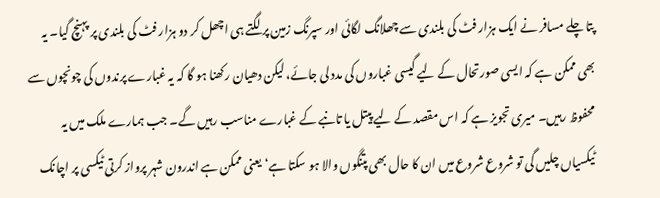پتا چلے مسافر نے ایک ہزار فٹ کی بلندی سے چھلانگ لگائی اور سپرنگ زمین پر لگتے ہی اچھل کر دو ہزار فٹ کی بلندی پر پہنچ گیا۔ یہ بھی ممکن ہے کہ ایسی صورتحال کے لیے گیسی غباروں کی مدد لی جائے، لیکن دھیان رکھنا ہو گا کہ یہ غبارے پرندوں کی چونچوں سے محفوظ رہیں۔ میری تجویز ہے کہ اس مقصد کے لیے پیتل یا تانبے کے غبارے مناسب رہیں گے۔ جب ہمارے ملک میں یہ ٹیکسیاں چلیں گی تو شروع شروع میں ان کا حال بھی پتنگوں والا ہو سکتا ہے‘ یعنی ممکن ہے اندرون شہر پرواز کرتی ٹیکسی پر اچانک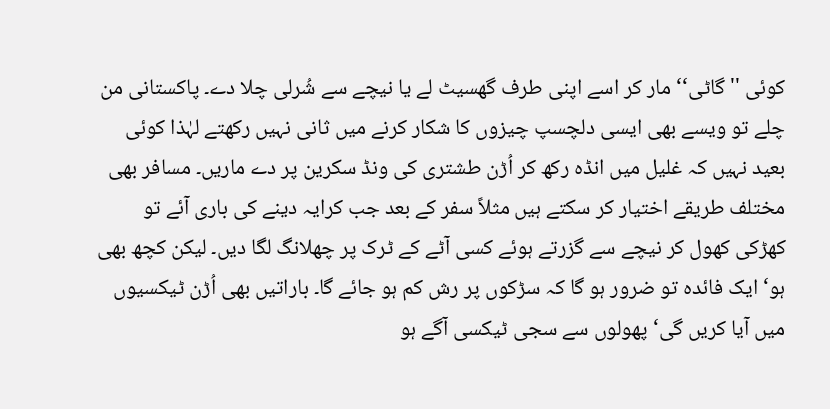کوئی ''گاٹی‘‘ مار کر اسے اپنی طرف گھسیٹ لے یا نیچے سے شُرلی چلا دے۔ پاکستانی من چلے تو ویسے بھی ایسی دلچسپ چیزوں کا شکار کرنے میں ثانی نہیں رکھتے لہٰذا کوئی بعید نہیں کہ غلیل میں انڈہ رکھ کر اُڑن طشتری کی ونڈ سکرین پر دے ماریں۔ مسافر بھی مختلف طریقے اختیار کر سکتے ہیں مثلاً سفر کے بعد جب کرایہ دینے کی باری آئے تو کھڑکی کھول کر نیچے سے گزرتے ہوئے کسی آٹے کے ٹرک پر چھلانگ لگا دیں۔ لیکن کچھ بھی ہو‘ ایک فائدہ تو ضرور ہو گا کہ سڑکوں پر رش کم ہو جائے گا۔ باراتیں بھی اُڑن ٹیکسیوں میں آیا کریں گی‘ پھولوں سے سجی ٹیکسی آگے ہو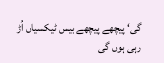گی‘ پیچھے پیچھے بیس ٹیکسیاں اُڑ رہی ہوں گی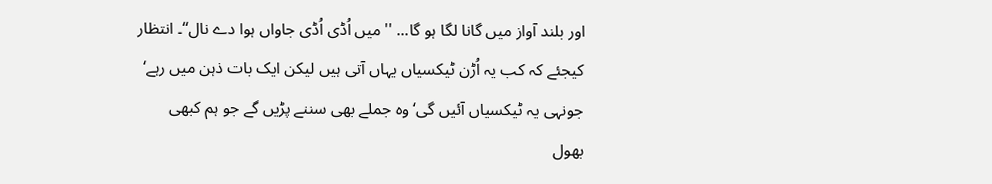اور بلند آواز میں گانا لگا ہو گا... ''میں اُڈی اُڈی جاواں ہوا دے نال‘‘۔ انتظار کیجئے کہ کب یہ اُڑن ٹیکسیاں یہاں آتی ہیں لیکن ایک بات ذہن میں رہے‘ جونہی یہ ٹیکسیاں آئیں گی‘ وہ جملے بھی سننے پڑیں گے جو ہم کبھی بھول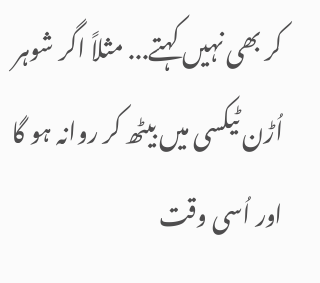کر بھی نہیں کہتے... مثلاً اگر شوہر اُڑن ٹیکسی میں بیٹھ کر روانہ ہو گا اور اُسی وقت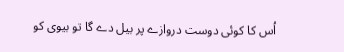اُس کا کوئی دوست دروازے پر بیل دے گا تو بیوی کو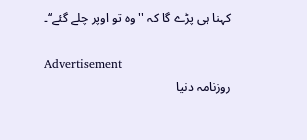کہنا ہی پڑے گا کہ ''وہ تو اوپر چلے گئے‘‘۔

Advertisement
روزنامہ دنیا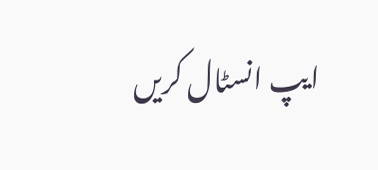ایپ انسٹال کریں